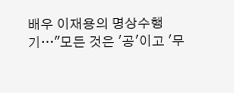배우 이재용의 명상수행기…"모든 것은 '공'이고 '무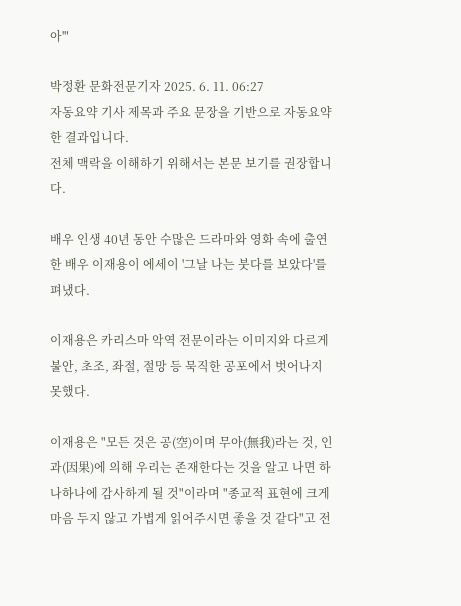아'"

박정환 문화전문기자 2025. 6. 11. 06:27
자동요약 기사 제목과 주요 문장을 기반으로 자동요약한 결과입니다.
전체 맥락을 이해하기 위해서는 본문 보기를 권장합니다.

배우 인생 40년 동안 수많은 드라마와 영화 속에 출연한 배우 이재용이 에세이 '그날 나는 붓다를 보았다'를 펴냈다.

이재용은 카리스마 악역 전문이라는 이미지와 다르게 불안, 초조, 좌절, 절망 등 묵직한 공포에서 벗어나지 못했다.

이재용은 "모든 것은 공(空)이며 무아(無我)라는 것, 인과(因果)에 의해 우리는 존재한다는 것을 알고 나면 하나하나에 감사하게 될 것"이라며 "종교적 표현에 크게 마음 두지 않고 가볍게 읽어주시면 좋을 것 같다"고 전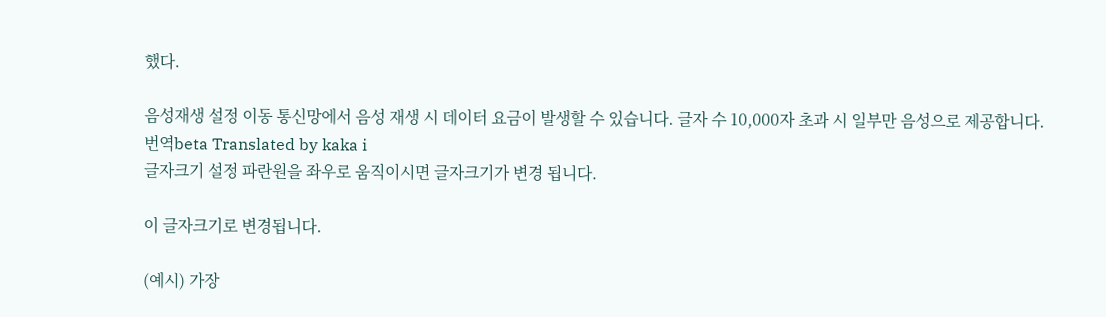했다.

음성재생 설정 이동 통신망에서 음성 재생 시 데이터 요금이 발생할 수 있습니다. 글자 수 10,000자 초과 시 일부만 음성으로 제공합니다.
번역beta Translated by kaka i
글자크기 설정 파란원을 좌우로 움직이시면 글자크기가 변경 됩니다.

이 글자크기로 변경됩니다.

(예시) 가장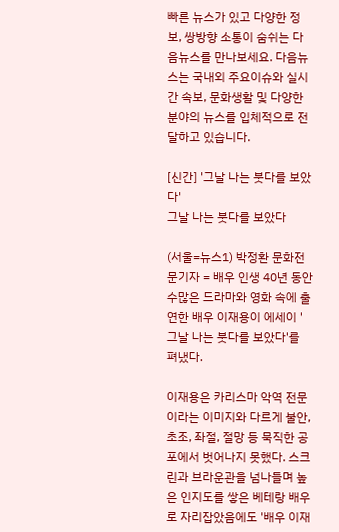빠른 뉴스가 있고 다양한 정보, 쌍방향 소통이 숨쉬는 다음뉴스를 만나보세요. 다음뉴스는 국내외 주요이슈와 실시간 속보, 문화생활 및 다양한 분야의 뉴스를 입체적으로 전달하고 있습니다.

[신간] '그날 나는 붓다를 보았다'
그날 나는 붓다를 보았다

(서울=뉴스1) 박정환 문화전문기자 = 배우 인생 40년 동안 수많은 드라마와 영화 속에 출연한 배우 이재용이 에세이 '그날 나는 붓다를 보았다'를 펴냈다.

이재용은 카리스마 악역 전문이라는 이미지와 다르게 불안, 초조, 좌절, 절망 등 묵직한 공포에서 벗어나지 못했다. 스크린과 브라운관을 넘나들며 높은 인지도를 쌓은 베테랑 배우로 자리잡았음에도 '배우 이재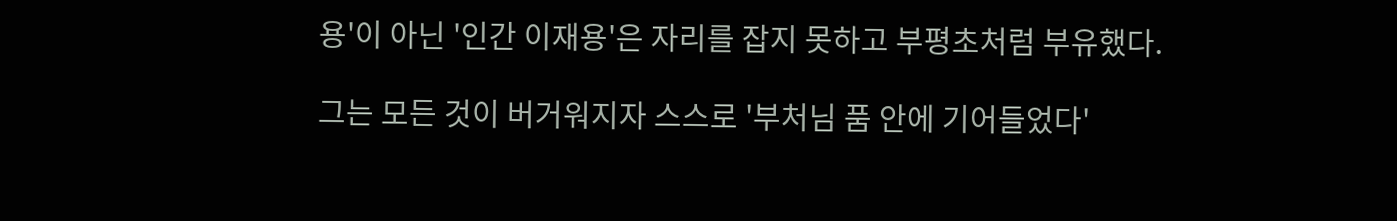용'이 아닌 '인간 이재용'은 자리를 잡지 못하고 부평초처럼 부유했다.

그는 모든 것이 버거워지자 스스로 '부처님 품 안에 기어들었다'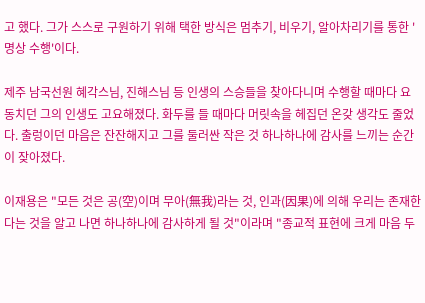고 했다. 그가 스스로 구원하기 위해 택한 방식은 멈추기, 비우기, 알아차리기를 통한 '명상 수행'이다.

제주 남국선원 혜각스님, 진해스님 등 인생의 스승들을 찾아다니며 수행할 때마다 요동치던 그의 인생도 고요해졌다. 화두를 들 때마다 머릿속을 헤집던 온갖 생각도 줄었다. 출렁이던 마음은 잔잔해지고 그를 둘러싼 작은 것 하나하나에 감사를 느끼는 순간이 잦아졌다.

이재용은 "모든 것은 공(空)이며 무아(無我)라는 것, 인과(因果)에 의해 우리는 존재한다는 것을 알고 나면 하나하나에 감사하게 될 것"이라며 "종교적 표현에 크게 마음 두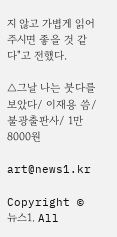지 않고 가볍게 읽어주시면 좋을 것 같다"고 전했다.

△그날 나는 붓다를 보았다/ 이재용 씀/ 불광출판사/ 1만 8000원

art@news1.kr

Copyright © 뉴스1. All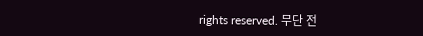rights reserved. 무단 전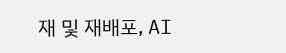재 및 재배포, AI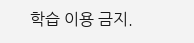학습 이용 금지.